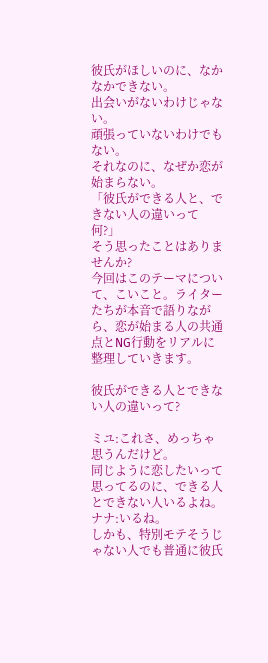彼氏がほしいのに、なかなかできない。
出会いがないわけじゃない。
頑張っていないわけでもない。
それなのに、なぜか恋が始まらない。
「彼氏ができる人と、できない人の違いって何?」
そう思ったことはありませんか?
今回はこのテーマについて、こいこと。ライターたちが本音で語りながら、恋が始まる人の共通点とNG行動をリアルに整理していきます。

彼氏ができる人とできない人の違いって?

ミユ:これさ、めっちゃ思うんだけど。
同じように恋したいって思ってるのに、できる人とできない人いるよね。
ナナ:いるね。
しかも、特別モテそうじゃない人でも普通に彼氏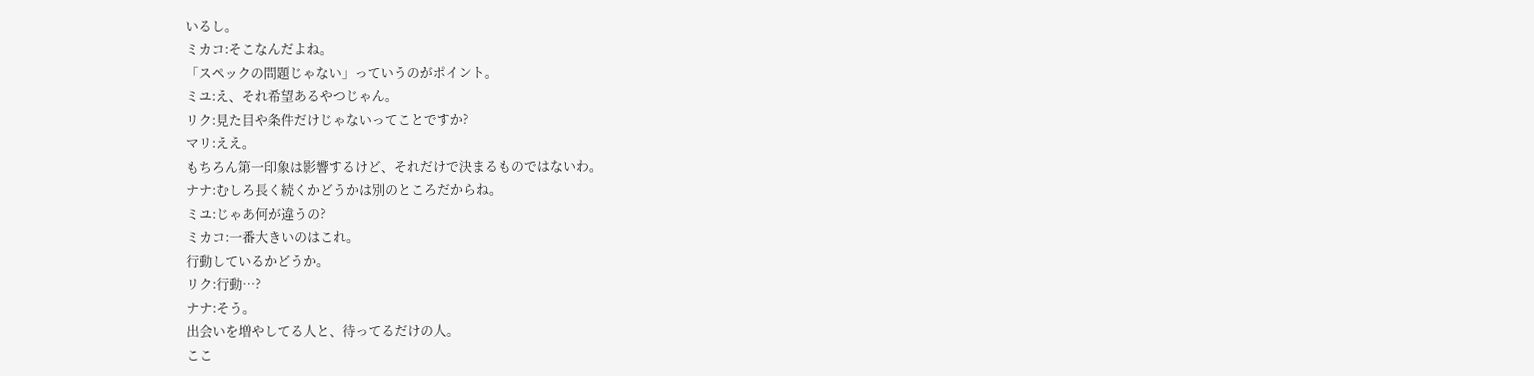いるし。
ミカコ:そこなんだよね。
「スペックの問題じゃない」っていうのがポイント。
ミユ:え、それ希望あるやつじゃん。
リク:見た目や条件だけじゃないってことですか?
マリ:ええ。
もちろん第一印象は影響するけど、それだけで決まるものではないわ。
ナナ:むしろ長く続くかどうかは別のところだからね。
ミユ:じゃあ何が違うの?
ミカコ:一番大きいのはこれ。
行動しているかどうか。
リク:行動…?
ナナ:そう。
出会いを増やしてる人と、待ってるだけの人。
ここ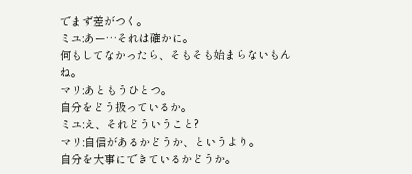でまず差がつく。
ミユ:あー…それは確かに。
何もしてなかったら、そもそも始まらないもんね。
マリ:あともうひとつ。
自分をどう扱っているか。
ミユ:え、それどういうこと?
マリ:自信があるかどうか、というより。
自分を大事にできているかどうか。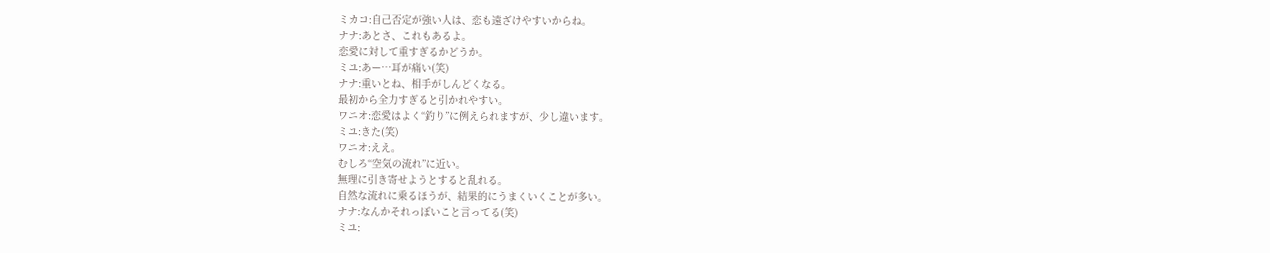ミカコ:自己否定が強い人は、恋も遠ざけやすいからね。
ナナ:あとさ、これもあるよ。
恋愛に対して重すぎるかどうか。
ミユ:あー…耳が痛い(笑)
ナナ:重いとね、相手がしんどくなる。
最初から全力すぎると引かれやすい。
ワニオ:恋愛はよく“釣り”に例えられますが、少し違います。
ミユ:きた(笑)
ワニオ:ええ。
むしろ“空気の流れ”に近い。
無理に引き寄せようとすると乱れる。
自然な流れに乗るほうが、結果的にうまくいくことが多い。
ナナ:なんかそれっぽいこと言ってる(笑)
ミユ: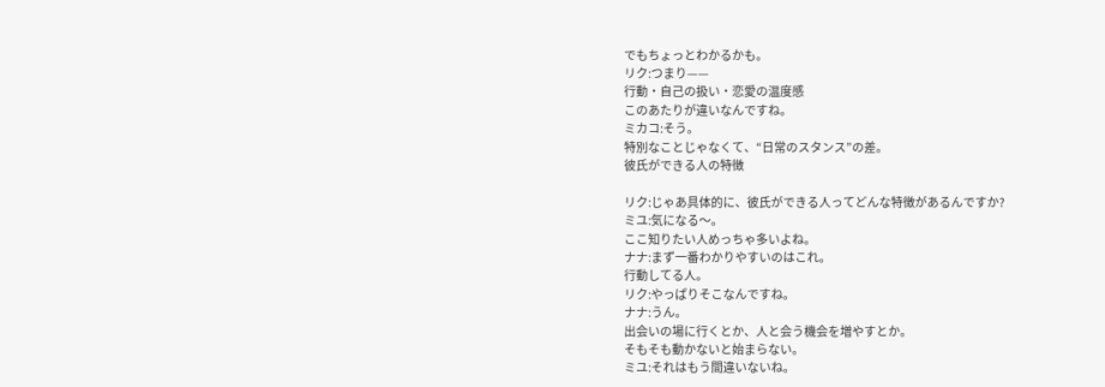でもちょっとわかるかも。
リク:つまり——
行動・自己の扱い・恋愛の温度感
このあたりが違いなんですね。
ミカコ:そう。
特別なことじゃなくて、“日常のスタンス”の差。
彼氏ができる人の特徴

リク:じゃあ具体的に、彼氏ができる人ってどんな特徴があるんですか?
ミユ:気になる〜。
ここ知りたい人めっちゃ多いよね。
ナナ:まず一番わかりやすいのはこれ。
行動してる人。
リク:やっぱりそこなんですね。
ナナ:うん。
出会いの場に行くとか、人と会う機会を増やすとか。
そもそも動かないと始まらない。
ミユ:それはもう間違いないね。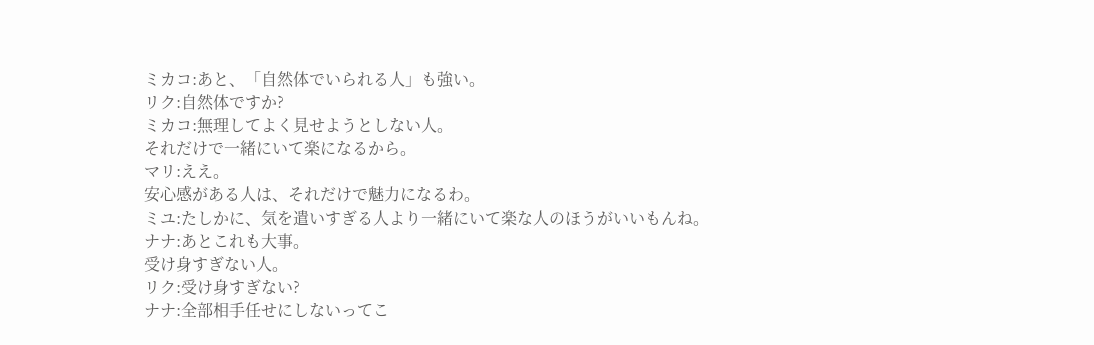ミカコ:あと、「自然体でいられる人」も強い。
リク:自然体ですか?
ミカコ:無理してよく見せようとしない人。
それだけで一緒にいて楽になるから。
マリ:ええ。
安心感がある人は、それだけで魅力になるわ。
ミユ:たしかに、気を遣いすぎる人より一緒にいて楽な人のほうがいいもんね。
ナナ:あとこれも大事。
受け身すぎない人。
リク:受け身すぎない?
ナナ:全部相手任せにしないってこ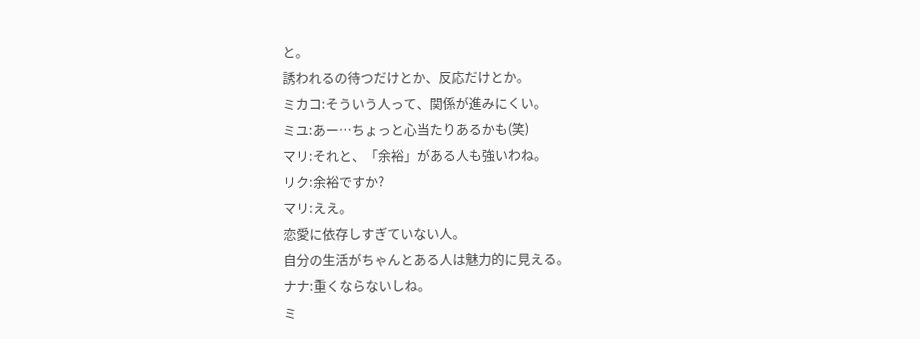と。
誘われるの待つだけとか、反応だけとか。
ミカコ:そういう人って、関係が進みにくい。
ミユ:あー…ちょっと心当たりあるかも(笑)
マリ:それと、「余裕」がある人も強いわね。
リク:余裕ですか?
マリ:ええ。
恋愛に依存しすぎていない人。
自分の生活がちゃんとある人は魅力的に見える。
ナナ:重くならないしね。
ミ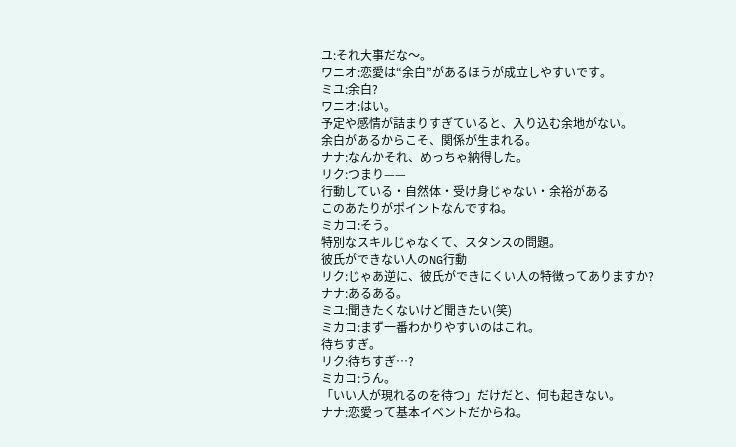ユ:それ大事だな〜。
ワニオ:恋愛は“余白”があるほうが成立しやすいです。
ミユ:余白?
ワニオ:はい。
予定や感情が詰まりすぎていると、入り込む余地がない。
余白があるからこそ、関係が生まれる。
ナナ:なんかそれ、めっちゃ納得した。
リク:つまり——
行動している・自然体・受け身じゃない・余裕がある
このあたりがポイントなんですね。
ミカコ:そう。
特別なスキルじゃなくて、スタンスの問題。
彼氏ができない人のNG行動
リク:じゃあ逆に、彼氏ができにくい人の特徴ってありますか?
ナナ:あるある。
ミユ:聞きたくないけど聞きたい(笑)
ミカコ:まず一番わかりやすいのはこれ。
待ちすぎ。
リク:待ちすぎ…?
ミカコ:うん。
「いい人が現れるのを待つ」だけだと、何も起きない。
ナナ:恋愛って基本イベントだからね。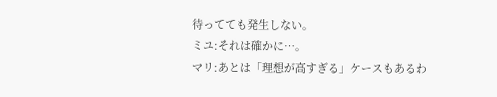待ってても発生しない。
ミユ:それは確かに…。
マリ:あとは「理想が高すぎる」ケースもあるわ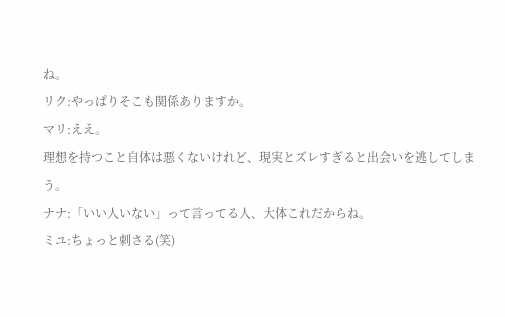ね。
リク:やっぱりそこも関係ありますか。
マリ:ええ。
理想を持つこと自体は悪くないけれど、現実とズレすぎると出会いを逃してしまう。
ナナ:「いい人いない」って言ってる人、大体これだからね。
ミユ:ちょっと刺さる(笑)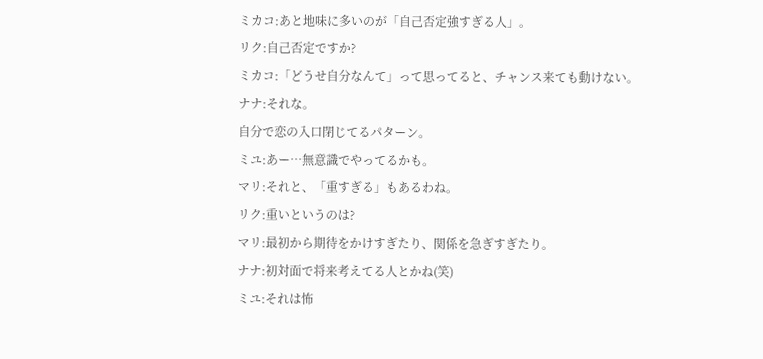ミカコ:あと地味に多いのが「自己否定強すぎる人」。
リク:自己否定ですか?
ミカコ:「どうせ自分なんて」って思ってると、チャンス来ても動けない。
ナナ:それな。
自分で恋の入口閉じてるパターン。
ミユ:あー…無意識でやってるかも。
マリ:それと、「重すぎる」もあるわね。
リク:重いというのは?
マリ:最初から期待をかけすぎたり、関係を急ぎすぎたり。
ナナ:初対面で将来考えてる人とかね(笑)
ミユ:それは怖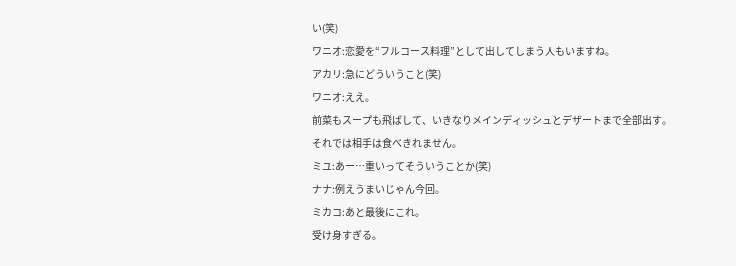い(笑)
ワニオ:恋愛を“フルコース料理”として出してしまう人もいますね。
アカリ:急にどういうこと(笑)
ワニオ:ええ。
前菜もスープも飛ばして、いきなりメインディッシュとデザートまで全部出す。
それでは相手は食べきれません。
ミユ:あー…重いってそういうことか(笑)
ナナ:例えうまいじゃん今回。
ミカコ:あと最後にこれ。
受け身すぎる。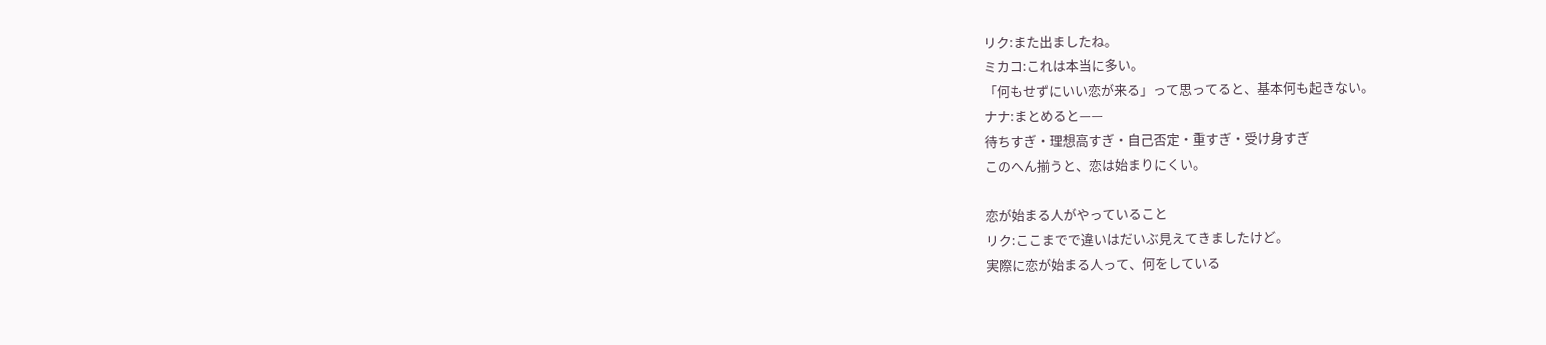リク:また出ましたね。
ミカコ:これは本当に多い。
「何もせずにいい恋が来る」って思ってると、基本何も起きない。
ナナ:まとめると——
待ちすぎ・理想高すぎ・自己否定・重すぎ・受け身すぎ
このへん揃うと、恋は始まりにくい。

恋が始まる人がやっていること
リク:ここまでで違いはだいぶ見えてきましたけど。
実際に恋が始まる人って、何をしている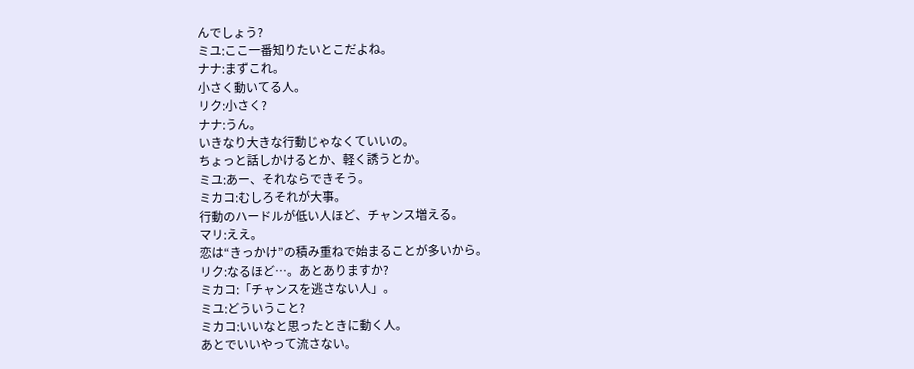んでしょう?
ミユ:ここ一番知りたいとこだよね。
ナナ:まずこれ。
小さく動いてる人。
リク:小さく?
ナナ:うん。
いきなり大きな行動じゃなくていいの。
ちょっと話しかけるとか、軽く誘うとか。
ミユ:あー、それならできそう。
ミカコ:むしろそれが大事。
行動のハードルが低い人ほど、チャンス増える。
マリ:ええ。
恋は“きっかけ”の積み重ねで始まることが多いから。
リク:なるほど…。あとありますか?
ミカコ:「チャンスを逃さない人」。
ミユ:どういうこと?
ミカコ:いいなと思ったときに動く人。
あとでいいやって流さない。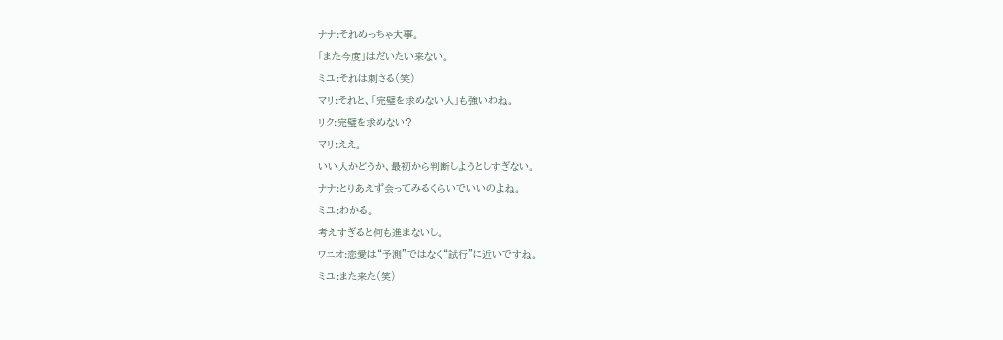ナナ:それめっちゃ大事。
「また今度」はだいたい来ない。
ミユ:それは刺さる(笑)
マリ:それと、「完璧を求めない人」も強いわね。
リク:完璧を求めない?
マリ:ええ。
いい人かどうか、最初から判断しようとしすぎない。
ナナ:とりあえず会ってみるくらいでいいのよね。
ミユ:わかる。
考えすぎると何も進まないし。
ワニオ:恋愛は“予測”ではなく“試行”に近いですね。
ミユ:また来た(笑)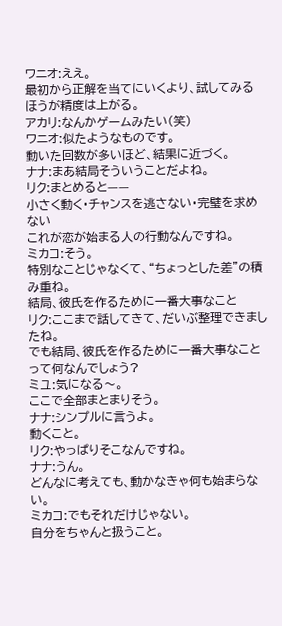ワニオ:ええ。
最初から正解を当てにいくより、試してみるほうが精度は上がる。
アカリ:なんかゲームみたい(笑)
ワニオ:似たようなものです。
動いた回数が多いほど、結果に近づく。
ナナ:まあ結局そういうことだよね。
リク:まとめると——
小さく動く・チャンスを逃さない・完璧を求めない
これが恋が始まる人の行動なんですね。
ミカコ:そう。
特別なことじゃなくて、“ちょっとした差”の積み重ね。
結局、彼氏を作るために一番大事なこと
リク:ここまで話してきて、だいぶ整理できましたね。
でも結局、彼氏を作るために一番大事なことって何なんでしょう?
ミユ:気になる〜。
ここで全部まとまりそう。
ナナ:シンプルに言うよ。
動くこと。
リク:やっぱりそこなんですね。
ナナ:うん。
どんなに考えても、動かなきゃ何も始まらない。
ミカコ:でもそれだけじゃない。
自分をちゃんと扱うこと。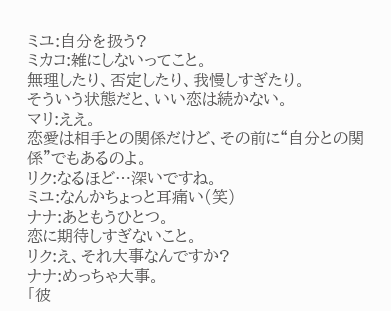ミユ:自分を扱う?
ミカコ:雑にしないってこと。
無理したり、否定したり、我慢しすぎたり。
そういう状態だと、いい恋は続かない。
マリ:ええ。
恋愛は相手との関係だけど、その前に“自分との関係”でもあるのよ。
リク:なるほど…深いですね。
ミユ:なんかちょっと耳痛い(笑)
ナナ:あともうひとつ。
恋に期待しすぎないこと。
リク:え、それ大事なんですか?
ナナ:めっちゃ大事。
「彼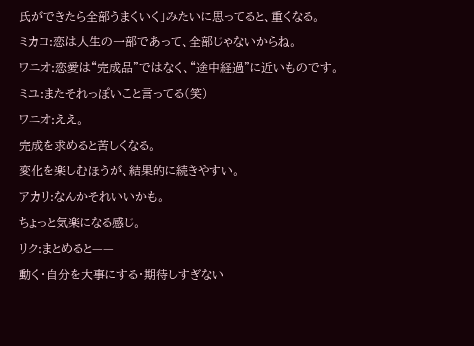氏ができたら全部うまくいく」みたいに思ってると、重くなる。
ミカコ:恋は人生の一部であって、全部じゃないからね。
ワニオ:恋愛は“完成品”ではなく、“途中経過”に近いものです。
ミユ:またそれっぽいこと言ってる(笑)
ワニオ:ええ。
完成を求めると苦しくなる。
変化を楽しむほうが、結果的に続きやすい。
アカリ:なんかそれいいかも。
ちょっと気楽になる感じ。
リク:まとめると——
動く・自分を大事にする・期待しすぎない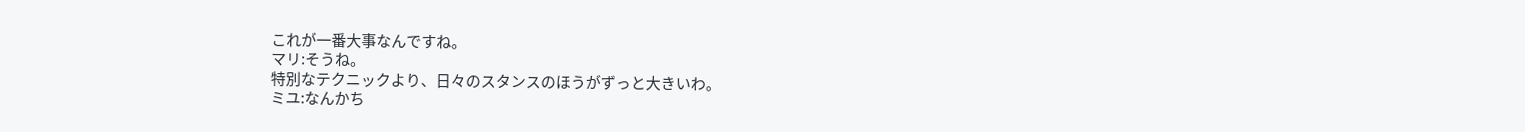これが一番大事なんですね。
マリ:そうね。
特別なテクニックより、日々のスタンスのほうがずっと大きいわ。
ミユ:なんかち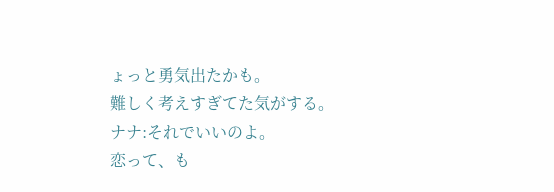ょっと勇気出たかも。
難しく考えすぎてた気がする。
ナナ:それでいいのよ。
恋って、も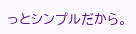っとシンプルだから。